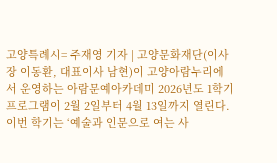고양특례시= 주재영 기자 | 고양문화재단(이사장 이동환, 대표이사 남현)이 고양아람누리에서 운영하는 아람문예아카데미 2026년도 1학기 프로그램이 2월 2일부터 4월 13일까지 열린다.
이번 학기는 ‘예술과 인문으로 여는 사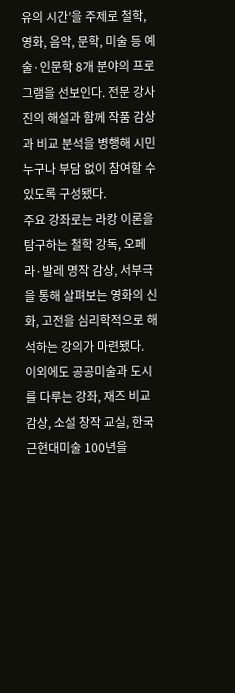유의 시간’을 주제로 철학, 영화, 음악, 문학, 미술 등 예술·인문학 8개 분야의 프로그램을 선보인다. 전문 강사진의 해설과 함께 작품 감상과 비교 분석을 병행해 시민 누구나 부담 없이 참여할 수 있도록 구성됐다.
주요 강좌로는 라캉 이론을 탐구하는 철학 강독, 오페라·발레 명작 감상, 서부극을 통해 살펴보는 영화의 신화, 고전을 심리학적으로 해석하는 강의가 마련됐다.
이외에도 공공미술과 도시를 다루는 강좌, 재즈 비교 감상, 소설 창작 교실, 한국 근현대미술 100년을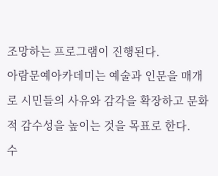조망하는 프로그램이 진행된다.
아람문예아카데미는 예술과 인문을 매개로 시민들의 사유와 감각을 확장하고 문화적 감수성을 높이는 것을 목표로 한다.
수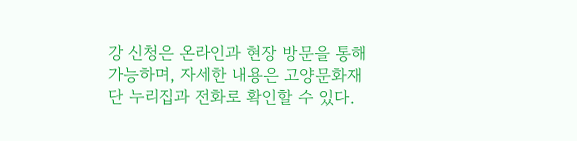강 신청은 온라인과 현장 방문을 통해 가능하며, 자세한 내용은 고양문화재단 누리집과 전화로 확인할 수 있다.